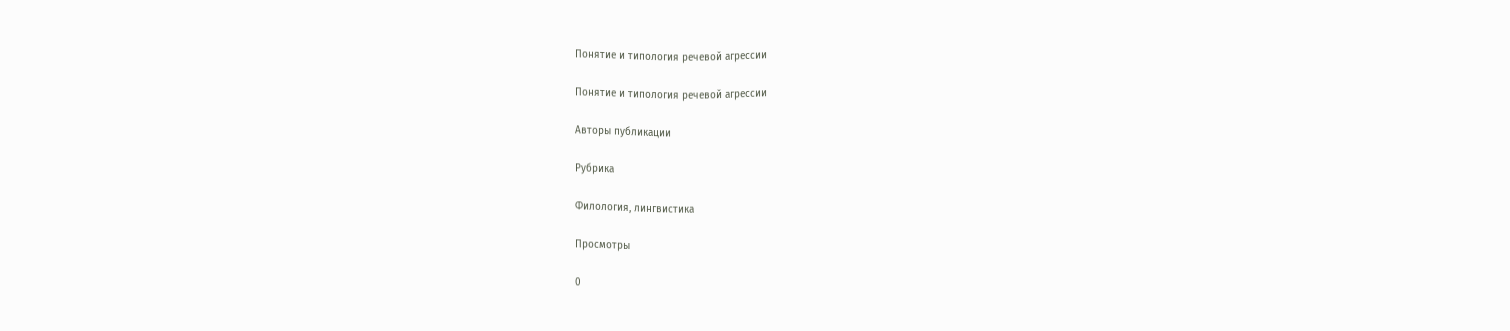Понятие и типология речевой агрессии

Понятие и типология речевой агрессии

Авторы публикации

Рубрика

Филология, лингвистика

Просмотры

0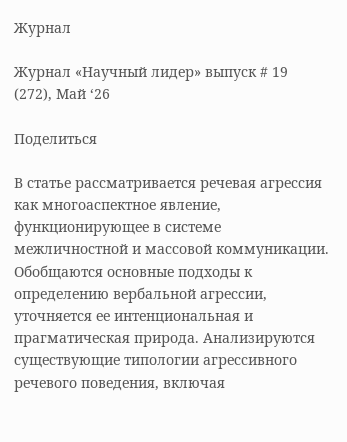Журнал

Журнал «Научный лидер» выпуск # 19 (272), Май ‘26

Поделиться

В статье рассматривается речевая агрессия как многоаспектное явление, функционирующее в системе межличностной и массовой коммуникации. Обобщаются основные подходы к определению вербальной агрессии, уточняется ее интенциональная и прагматическая природа. Анализируются существующие типологии агрессивного речевого поведения, включая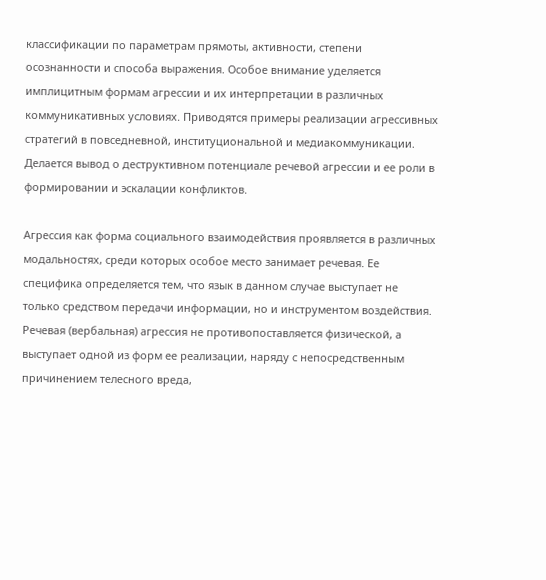классификации по параметрам прямоты, активности, степени осознанности и способа выражения. Особое внимание уделяется имплицитным формам агрессии и их интерпретации в различных коммуникативных условиях. Приводятся примеры реализации агрессивных стратегий в повседневной, институциональной и медиакоммуникации. Делается вывод о деструктивном потенциале речевой агрессии и ее роли в формировании и эскалации конфликтов.

Агрессия как форма социального взаимодействия проявляется в различных модальностях, среди которых особое место занимает речевая. Ее специфика определяется тем, что язык в данном случае выступает не только средством передачи информации, но и инструментом воздействия. Речевая (вербальная) агрессия не противопоставляется физической, а выступает одной из форм ее реализации, наряду с непосредственным причинением телесного вреда,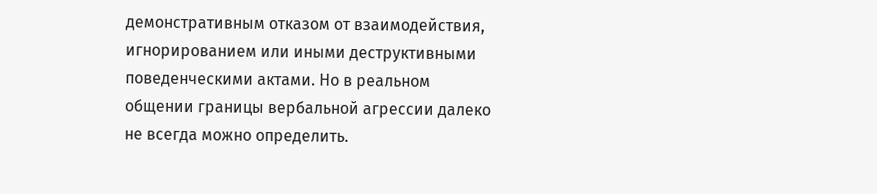демонстративным отказом от взаимодействия, игнорированием или иными деструктивными поведенческими актами. Но в реальном общении границы вербальной агрессии далеко не всегда можно определить.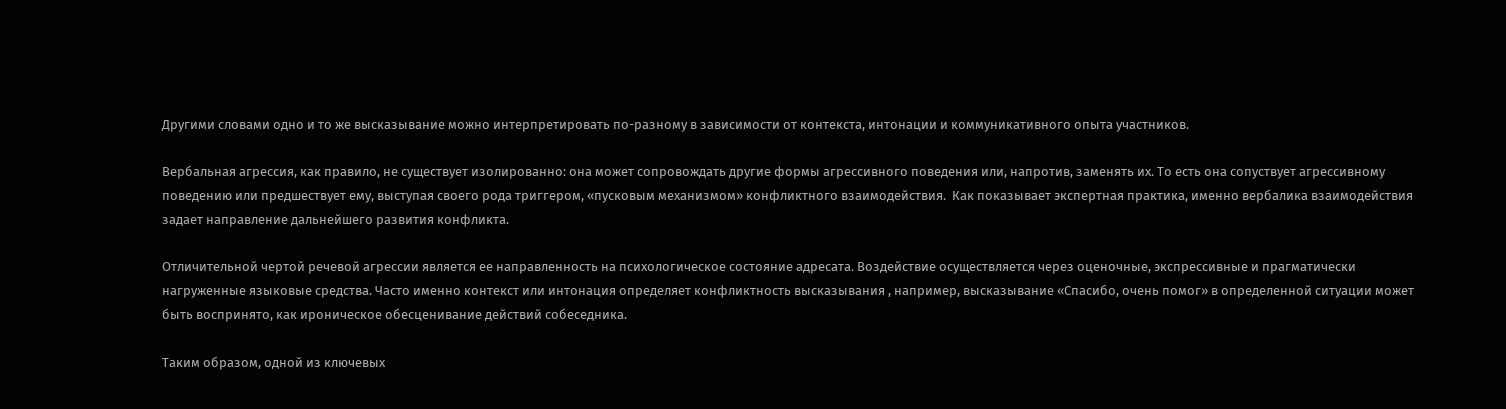Другими словами одно и то же высказывание можно интерпретировать по-разному в зависимости от контекста, интонации и коммуникативного опыта участников.

Вербальная агрессия, как правило, не существует изолированно: она может сопровождать другие формы агрессивного поведения или, напротив, заменять их. То есть она сопуствует агрессивному поведению или предшествует ему, выступая своего рода триггером, «пусковым механизмом» конфликтного взаимодействия.  Как показывает экспертная практика, именно вербалика взаимодействия задает направление дальнейшего развития конфликта.

Отличительной чертой речевой агрессии является ее направленность на психологическое состояние адресата. Воздействие осуществляется через оценочные, экспрессивные и прагматически нагруженные языковые средства. Часто именно контекст или интонация определяет конфликтность высказывания , например, высказывание «Спасибо, очень помог» в определенной ситуации может быть воспринято, как ироническое обесценивание действий собеседника.

Таким образом, одной из ключевых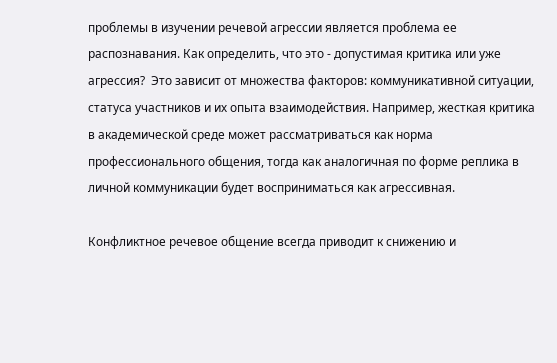проблемы в изучении речевой агрессии является проблема ее распознавания. Как определить, что это - допустимая критика или уже агрессия?  Это зависит от множества факторов: коммуникативной ситуации, статуса участников и их опыта взаимодействия. Например, жесткая критика в академической среде может рассматриваться как норма профессионального общения, тогда как аналогичная по форме реплика в личной коммуникации будет восприниматься как агрессивная.

Конфликтное речевое общение всегда приводит к снижению и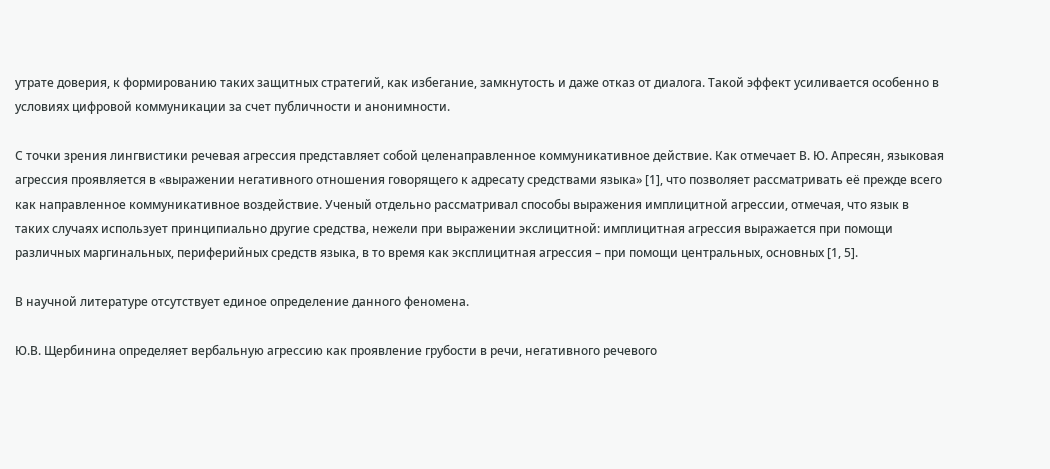утрате доверия, к формированию таких защитных стратегий, как избегание, замкнутость и даже отказ от диалога. Такой эффект усиливается особенно в условиях цифровой коммуникации за счет публичности и анонимности.

С точки зрения лингвистики речевая агрессия представляет собой целенаправленное коммуникативное действие. Как отмечает В. Ю. Апресян, языковая агрессия проявляется в «выражении негативного отношения говорящего к адресату средствами языка» [1], что позволяет рассматривать её прежде всего как направленное коммуникативное воздействие. Ученый отдельно рассматривал способы выражения имплицитной агрессии, отмечая, что язык в таких случаях использует принципиально другие средства, нежели при выражении экслицитной: имплицитная агрессия выражается при помощи различных маргинальных, периферийных средств языка, в то время как эксплицитная агрессия – при помощи центральных, основных [1, 5].

В научной литературе отсутствует единое определение данного феномена.

Ю.В. Щербинина определяет вербальную агрессию как проявление грубости в речи, негативного речевого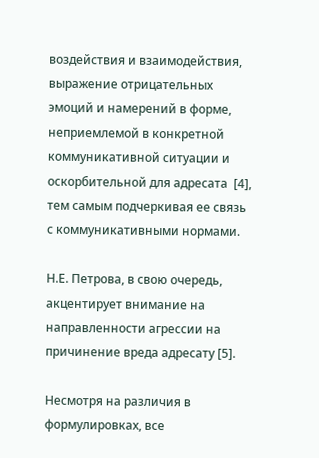воздействия и взаимодействия, выражение отрицательных эмоций и намерений в форме, неприемлемой в конкретной коммуникативной ситуации и оскорбительной для адресата  [4], тем самым подчеркивая ее связь с коммуникативными нормами.

Н.Е. Петрова, в свою очередь, акцентирует внимание на направленности агрессии на причинение вреда адресату [5].

Несмотря на различия в формулировках, все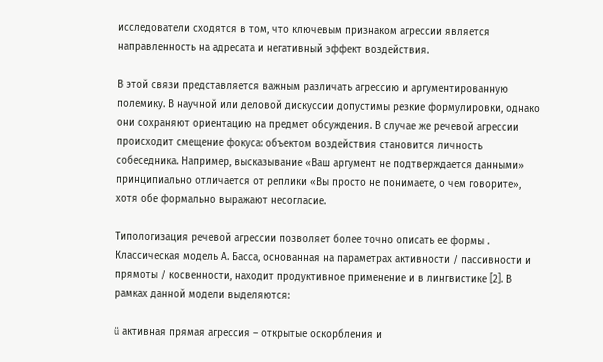исследователи сходятся в том, что ключевым признаком агрессии является направленность на адресата и негативный эффект воздействия.

В этой связи представляется важным различать агрессию и аргументированную полемику. В научной или деловой дискуссии допустимы резкие формулировки, однако они сохраняют ориентацию на предмет обсуждения. В случае же речевой агрессии происходит смещение фокуса: объектом воздействия становится личность собеседника. Например, высказывание «Ваш аргумент не подтверждается данными» принципиально отличается от реплики «Вы просто не понимаете, о чем говорите», хотя обе формально выражают несогласие.

Типологизация речевой агрессии позволяет более точно описать ее формы . Классическая модель А. Басса, основанная на параметрах активности / пассивности и прямоты / косвенности, находит продуктивное применение и в лингвистике [2]. В рамках данной модели выделяются:

ü активная прямая агрессия – открытые оскорбления и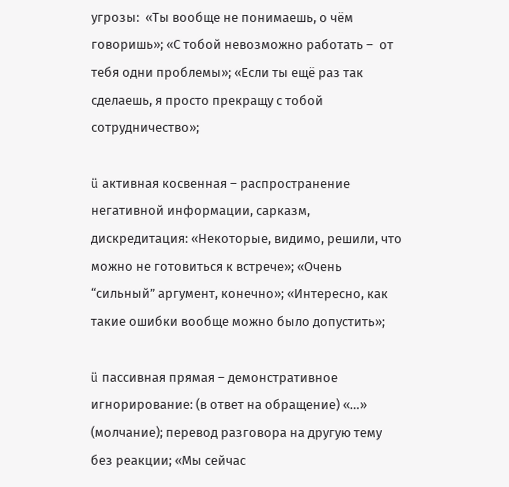угрозы:  «Ты вообще не понимаешь, о чём говоришь»; «С тобой невозможно работать –  от тебя одни проблемы»; «Если ты ещё раз так сделаешь, я просто прекращу с тобой сотрудничество»;

ü активная косвенная – распространение негативной информации, сарказм, дискредитация: «Некоторые, видимо, решили, что можно не готовиться к встрече»; «Очень “сильный” аргумент, конечно»; «Интересно, как такие ошибки вообще можно было допустить»;

ü пассивная прямая – демонстративное игнорирование: (в ответ на обращение) «…» (молчание); перевод разговора на другую тему без реакции; «Мы сейчас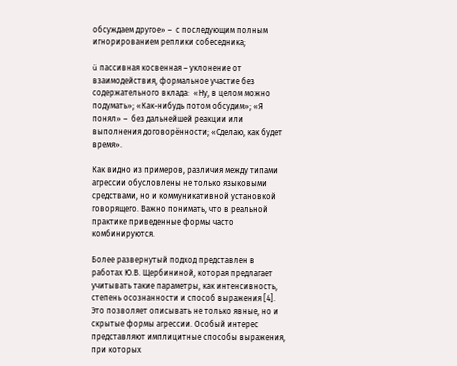обсуждаем другое» –  с последующим полным игнорированием реплики собеседника;

ü пассивная косвенная – уклонение от взаимодействия, формальное участие без содержательного вклада:  «Ну, в целом можно подумать»; «Как-нибудь потом обсудим»; «Я понял» –  без дальнейшей реакции или выполнения договорённости; «Сделаю, как будет время».

Как видно из примеров, различия между типами агрессии обусловлены не только языковыми средствами, но и коммуникативной установкой говорящего. Важно понимать, что в реальной практике приведенные формы часто комбинируются.

Более развернутый подход представлен в работах Ю.В. Щербининой, которая предлагает учитывать такие параметры, как интенсивность, степень осознанности и способ выражения [4]. Это позволяет описывать не только явные, но и скрытые формы агрессии. Особый интерес представляют имплицитные способы выражения, при которых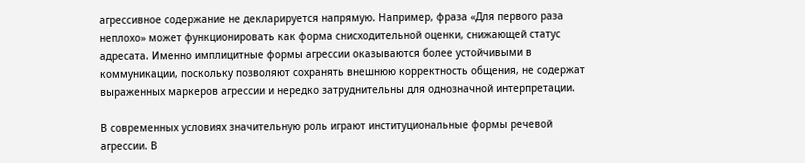агрессивное содержание не декларируется напрямую. Например, фраза «Для первого раза неплохо» может функционировать как форма снисходительной оценки, снижающей статус адресата. Именно имплицитные формы агрессии оказываются более устойчивыми в коммуникации, поскольку позволяют сохранять внешнюю корректность общения, не содержат выраженных маркеров агрессии и нередко затруднительны для однозначной интерпретации.

В современных условиях значительную роль играют институциональные формы речевой агрессии. В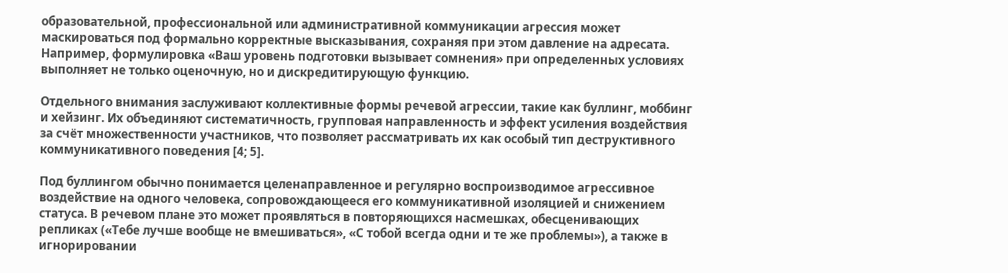образовательной, профессиональной или административной коммуникации агрессия может маскироваться под формально корректные высказывания, сохраняя при этом давление на адресата. Например, формулировка «Ваш уровень подготовки вызывает сомнения» при определенных условиях выполняет не только оценочную, но и дискредитирующую функцию.

Отдельного внимания заслуживают коллективные формы речевой агрессии, такие как буллинг, моббинг и хейзинг. Их объединяют систематичность, групповая направленность и эффект усиления воздействия за счёт множественности участников, что позволяет рассматривать их как особый тип деструктивного коммуникативного поведения [4; 5].

Под буллингом обычно понимается целенаправленное и регулярно воспроизводимое агрессивное воздействие на одного человека, сопровождающееся его коммуникативной изоляцией и снижением статуса. В речевом плане это может проявляться в повторяющихся насмешках, обесценивающих репликах («Тебе лучше вообще не вмешиваться», «С тобой всегда одни и те же проблемы»), а также в игнорировании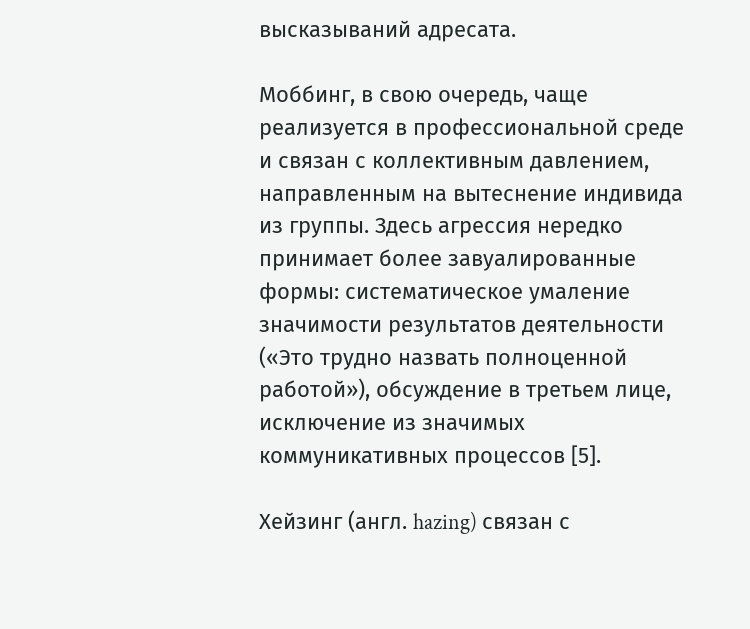высказываний адресата.

Моббинг, в свою очередь, чаще реализуется в профессиональной среде и связан с коллективным давлением, направленным на вытеснение индивида из группы. Здесь агрессия нередко принимает более завуалированные формы: систематическое умаление значимости результатов деятельности («Это трудно назвать полноценной работой»), обсуждение в третьем лице, исключение из значимых коммуникативных процессов [5].

Хейзинг (англ. hazing) связан с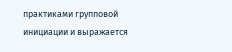практиками групповой инициации и выражается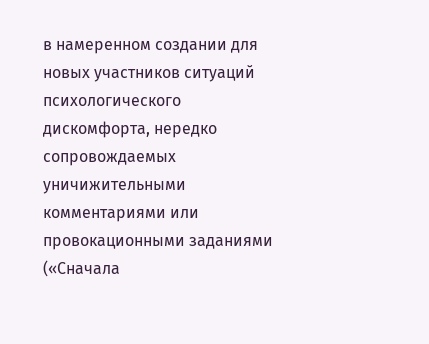в намеренном создании для новых участников ситуаций психологического дискомфорта, нередко сопровождаемых уничижительными комментариями или провокационными заданиями («Сначала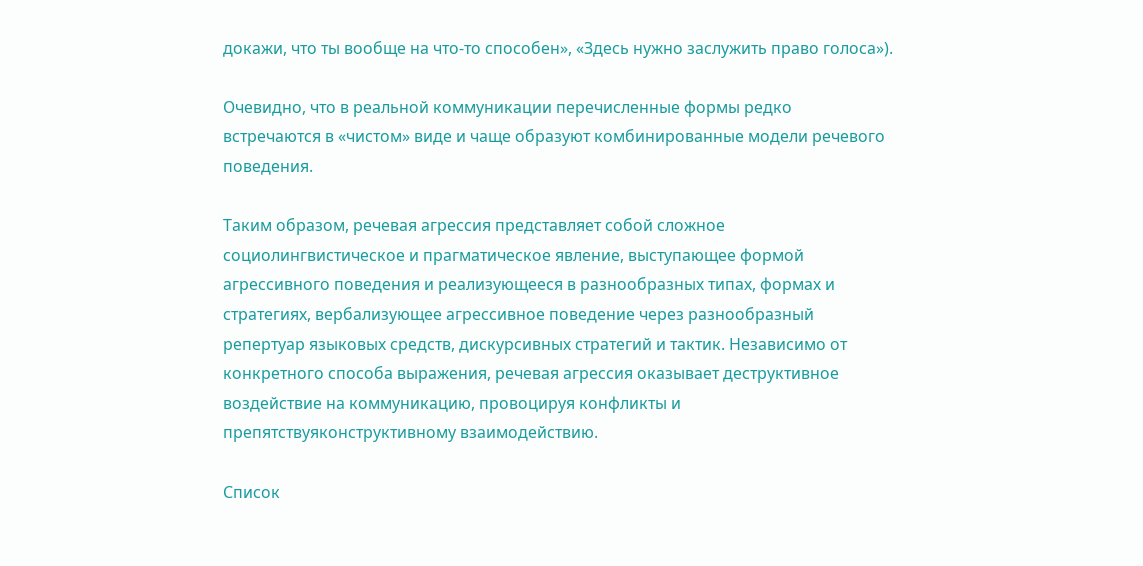докажи, что ты вообще на что-то способен», «Здесь нужно заслужить право голоса»).

Очевидно, что в реальной коммуникации перечисленные формы редко встречаются в «чистом» виде и чаще образуют комбинированные модели речевого поведения.

Таким образом, речевая агрессия представляет собой сложное социолингвистическое и прагматическое явление, выступающее формой агрессивного поведения и реализующееся в разнообразных типах, формах и стратегиях, вербализующее агрессивное поведение через разнообразный репертуар языковых средств, дискурсивных стратегий и тактик. Независимо от конкретного способа выражения, речевая агрессия оказывает деструктивное воздействие на коммуникацию, провоцируя конфликты и препятствуяконструктивному взаимодействию.

Список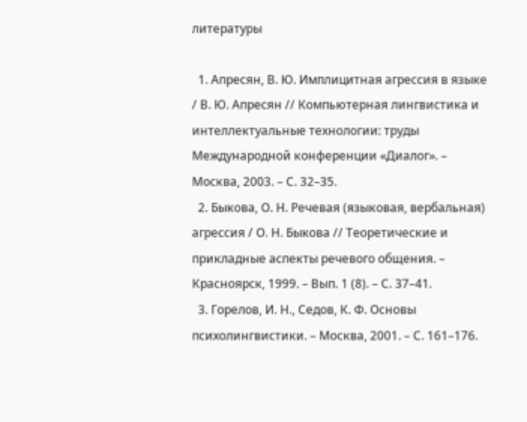литературы

  1. Апресян, В. Ю. Имплицитная агрессия в языке / В. Ю. Апресян // Компьютерная лингвистика и интеллектуальные технологии: труды Международной конференции «Диалог». – Москва, 2003. – С. 32–35.
  2. Быкова, О. Н. Речевая (языковая, вербальная) агрессия / О. Н. Быкова // Теоретические и прикладные аспекты речевого общения. – Красноярск, 1999. – Вып. 1 (8). – С. 37–41.
  3. Горелов, И. Н., Седов, К. Ф. Основы психолингвистики. – Москва, 2001. – С. 161–176.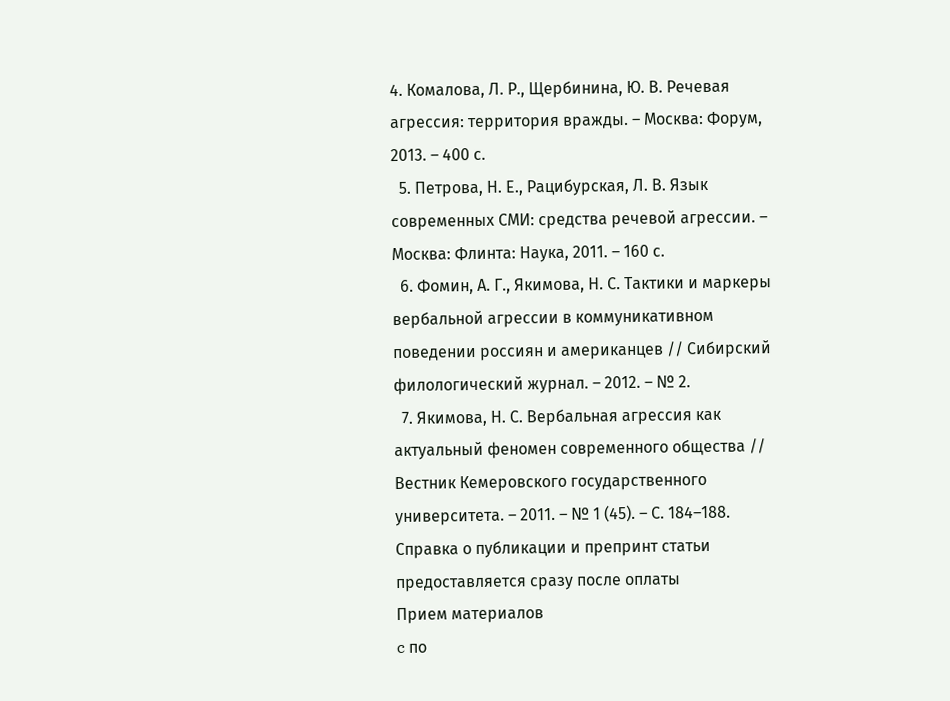4. Комалова, Л. Р., Щербинина, Ю. В. Речевая агрессия: территория вражды. – Москва: Форум, 2013. – 400 с.
  5. Петрова, Н. Е., Рацибурская, Л. В. Язык современных СМИ: средства речевой агрессии. – Москва: Флинта: Наука, 2011. – 160 с.
  6. Фомин, А. Г., Якимова, Н. С. Тактики и маркеры вербальной агрессии в коммуникативном поведении россиян и американцев // Сибирский филологический журнал. – 2012. – № 2.
  7. Якимова, Н. С. Вербальная агрессия как актуальный феномен современного общества // Вестник Кемеровского государственного университета. – 2011. – № 1 (45). – С. 184–188.
Справка о публикации и препринт статьи
предоставляется сразу после оплаты
Прием материалов
c по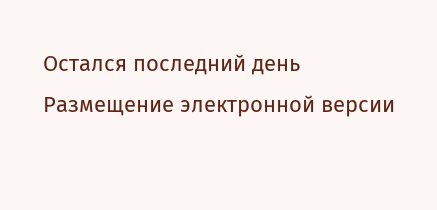Остался последний день
Размещение электронной версии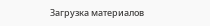Загрузка материалов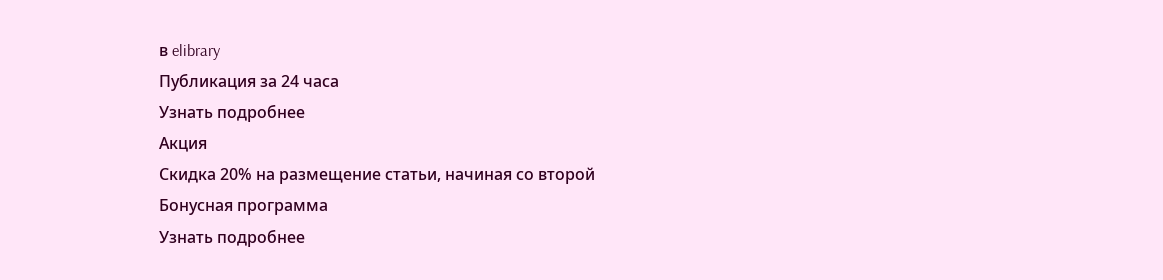в elibrary
Публикация за 24 часа
Узнать подробнее
Акция
Cкидка 20% на размещение статьи, начиная со второй
Бонусная программа
Узнать подробнее